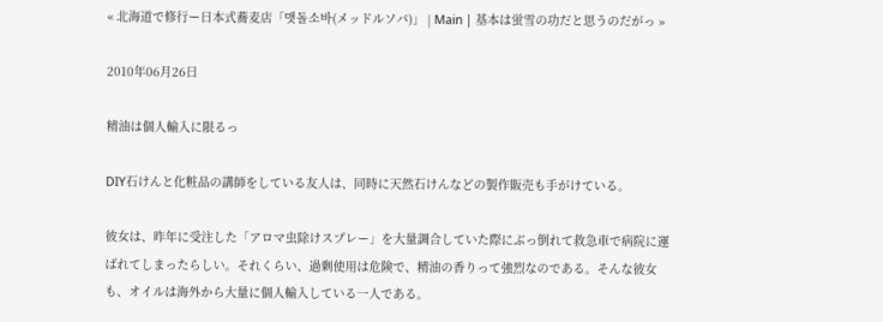« 北海道で修行ー日本式蕎麦店「맷돌소바(メッドルソバ)」 | Main | 基本は蛍雪の功だと思うのだがっ »

2010年06月26日

精油は個人輸入に限るっ

DIY石けんと化粧品の講師をしている友人は、同時に天然石けんなどの製作販売も手がけている。

彼女は、昨年に受注した「アロマ虫除けスプレー」を大量調合していた際にぶっ倒れて救急車で病院に運ばれてしまったらしい。それくらい、過剰使用は危険で、精油の香りって強烈なのである。そんな彼女も、オイルは海外から大量に個人輸入している一人である。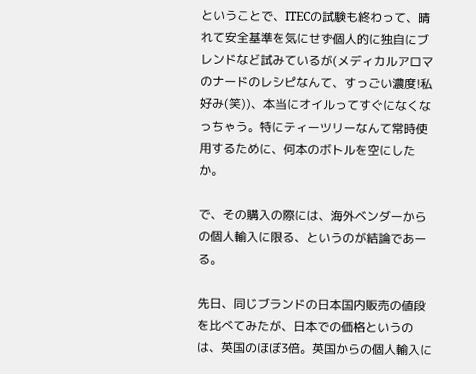ということで、ITECの試験も終わって、晴れて安全基準を気にせず個人的に独自にブレンドなど試みているが(メディカルアロマのナードのレシピなんて、すっごい濃度!私好み(笑))、本当にオイルってすぐになくなっちゃう。特にティーツリーなんて常時使用するために、何本のボトルを空にしたか。

で、その購入の際には、海外ベンダーからの個人輸入に限る、というのが結論であーる。

先日、同じブランドの日本国内販売の値段を比べてみたが、日本での価格というのは、英国のほぼ3倍。英国からの個人輸入に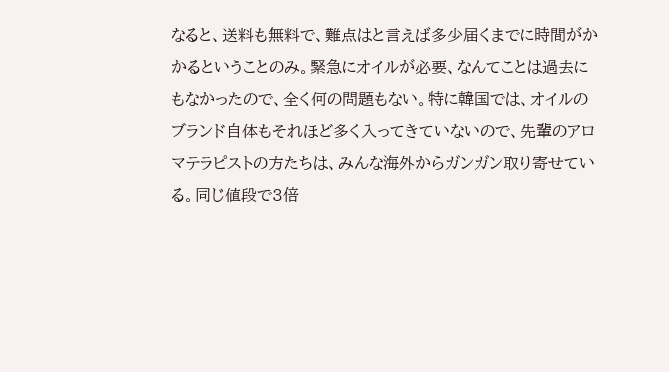なると、送料も無料で、難点はと言えば多少届くまでに時間がかかるということのみ。緊急にオイルが必要、なんてことは過去にもなかったので、全く何の問題もない。特に韓国では、オイルのブランド自体もそれほど多く入ってきていないので、先輩のアロマテラピストの方たちは、みんな海外からガンガン取り寄せている。同じ値段で3倍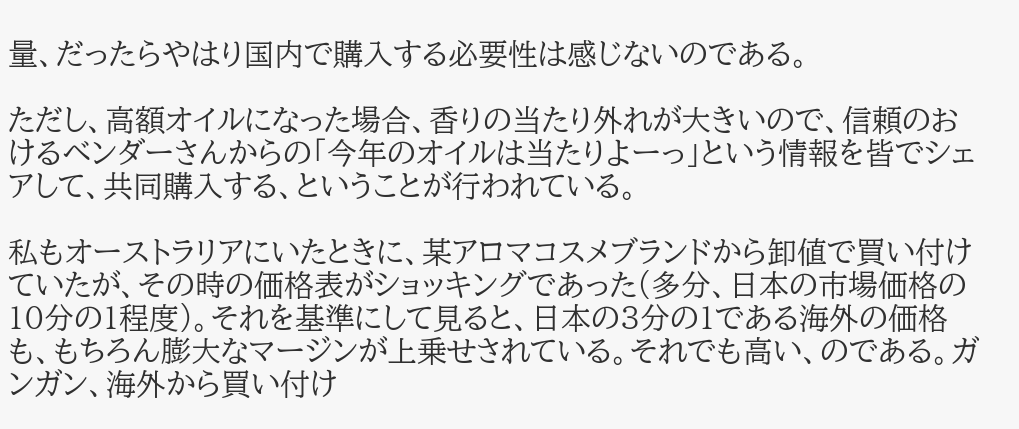量、だったらやはり国内で購入する必要性は感じないのである。

ただし、高額オイルになった場合、香りの当たり外れが大きいので、信頼のおけるベンダーさんからの「今年のオイルは当たりよーっ」という情報を皆でシェアして、共同購入する、ということが行われている。

私もオーストラリアにいたときに、某アロマコスメブランドから卸値で買い付けていたが、その時の価格表がショッキングであった(多分、日本の市場価格の10分の1程度)。それを基準にして見ると、日本の3分の1である海外の価格も、もちろん膨大なマージンが上乗せされている。それでも高い、のである。ガンガン、海外から買い付け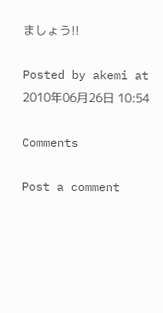ましょう!!

Posted by akemi at 2010年06月26日 10:54

Comments

Post a comment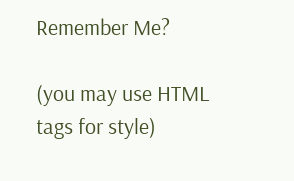Remember Me?

(you may use HTML tags for style)